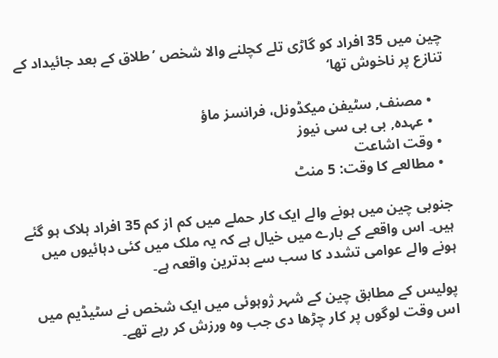چین میں 35 افراد کو گاڑی تلے کچلنے والا شخص ’طلاق کے بعد جائیداد کے تنازع پر ناخوش تھا‘

    • مصنف, سٹیفن میکڈونل، فرانسز ماؤ
    • عہدہ, بی بی سی نیوز
  • وقت اشاعت
  • مطالعے کا وقت: 5 منٹ

جنوبی چین میں ہونے والے ایک کار حملے میں کم از کم 35 افراد ہلاک ہو گئے ہیں۔ اس واقعے کے بارے میں خیال ہے کہ یہ ملک میں کئی دہائیوں میں ہونے والے عوامی تشدد کا سب سے بدترین واقعہ ہے۔

پولیس کے مطابق چین کے شہر ژوہوئی میں ایک شخص نے سٹیڈیم میں اس وقت لوگوں پر کار چڑھا دی جب وہ ورزش کر رہے تھے۔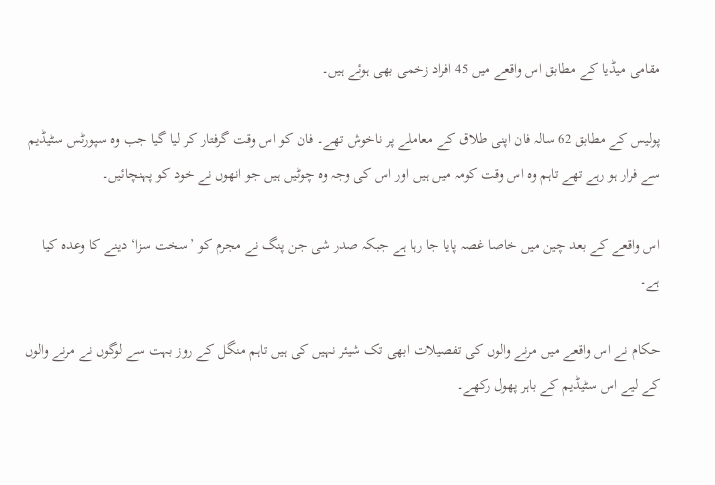مقامی میڈیا کے مطابق اس واقعے میں 45 افراد زخمی بھی ہوئے ہیں۔

پولیس کے مطابق 62 سالہ فان اپنی طلاق کے معاملے پر ناخوش تھے۔ فان کو اس وقت گرفتار کر لیا گیا جب وہ سپورٹس سٹیڈیم سے فرار ہو رہے تھے تاہم وہ اس وقت کومہ میں ہیں اور اس کی وجہ وہ چوٹیں ہیں جو انھوں نے خود کو پہنچائیں۔

اس واقعے کے بعد چین میں خاصا غصہ پایا جا رہا ہے جبکہ صدر شی جن پنگ نے مجرم کو ’سخت سزا‘ دینے کا وعدہ کیا ہے۔

حکام نے اس واقعے میں مرنے والوں کی تفصیلات ابھی تک شیئر نہیں کی ہیں تاہم منگل کے روز بہت سے لوگوں نے مرنے والوں کے لیے اس سٹیڈیم کے باہر پھول رکھے۔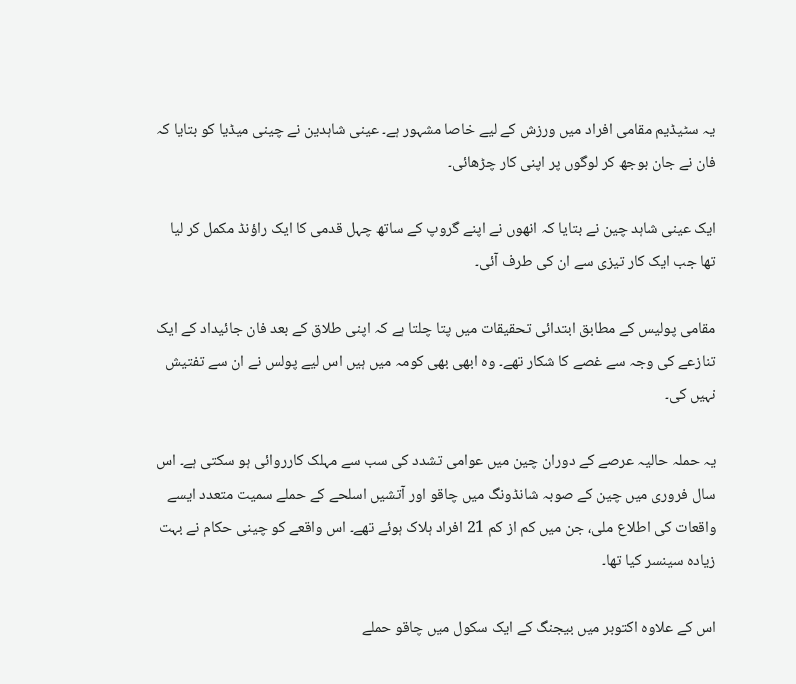یہ سٹیڈیم مقامی افراد میں ورزش کے لیے خاصا مشہور ہے۔ عینی شاہدین نے چینی میڈیا کو بتایا کہ فان نے جان بوجھ کر لوگوں پر اپنی کار چڑھائی۔

ایک عینی شاہد چین نے بتایا کہ انھوں نے اپنے گروپ کے ساتھ چہل قدمی کا ایک راؤنڈ مکمل کر لیا تھا جب ایک کار تیزی سے ان کی طرف آئی۔

مقامی پولیس کے مطابق ابتدائی تحقیقات میں پتا چلتا ہے کہ اپنی طلاق کے بعد فان جائیداد کے ایک تنازعے کی وجہ سے غصے کا شکار تھے۔ وہ ابھی بھی کومہ میں ہیں اس لیے پولس نے ان سے تفتیش نہیں کی۔

یہ حملہ حالیہ عرصے کے دوران چین میں عوامی تشدد کی سب سے مہلک کارروائی ہو سکتی ہے۔ اس سال فروری میں چین کے صوبہ شانڈونگ میں چاقو اور آتشیں اسلحے کے حملے سمیت متعدد ایسے واقعات کی اطلاع ملی، جن میں کم از کم 21 افراد ہلاک ہوئے تھے۔ اس واقعے کو چینی حکام نے بہت زیادہ سینسر کیا تھا۔

اس کے علاوہ اکتوبر میں بیجنگ کے ایک سکول میں چاقو حملے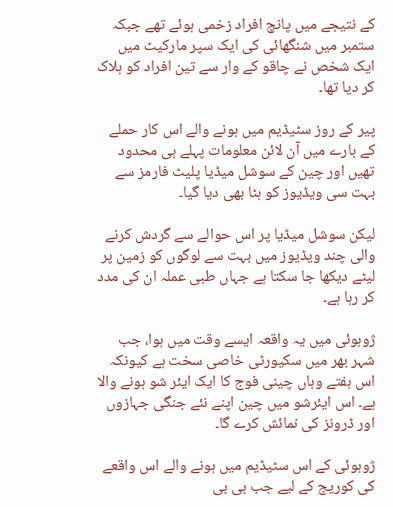کے نتیجے میں پانچ افراد زخمی ہوئے تھے جبکہ ستمبر میں شنگھائی کی ایک سپر مارکیٹ میں ایک شخص نے چاقو کے وار سے تین افراد کو ہلاک کر دیا تھا۔

پیر کے روز سٹیڈیم میں ہونے والے اس کار حملے کے بارے میں آن لائن معلومات پہلے ہی محدود تھیں اور چین کے سوشل میڈیا پلیٹ فارمز سے بہت سی ویڈیوز کو ہٹا بھی دیا گیا۔

لیکن سوشل میڈیا پر اس حوالے سے گردش کرنے والی چند ویڈیوز میں بہت سے لوگوں کو زمین پر لیٹے دیکھا جا سکتا ہے جہاں طبی عملہ ان کی مدد کر رہا ہے۔

ژوہوئی میں یہ واقعہ ایسے وقت میں ہوا، جب شہر بھر میں سکیورٹی خاصی سخت ہے کیونکہ اس ہفتے وہاں چینی فوج کا ایک ایئر شو ہونے والا ہے۔ اس ایئرشو میں چین اپنے نئے جنگی جہازوں اور ڈرونز کی نمائش کرے گا۔

ژوہوئی کے اس سٹیڈیم میں ہونے والے اس واقعے کی کوریج کے لیے جب بی بی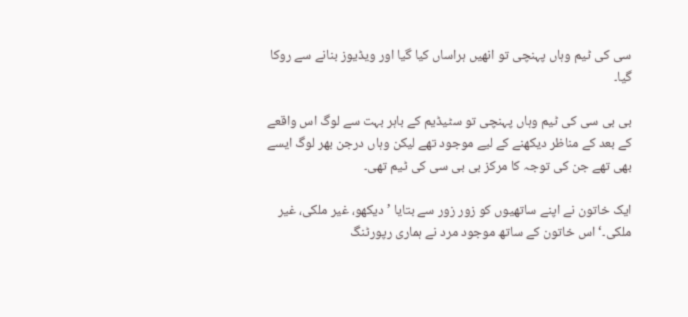سی کی ٹیم وہاں پہنچی تو انھیں ہراساں کیا گیا اور ویڈیوز بنانے سے روکا گیا۔

بی بی سی کی ٹیم وہاں پہنچی تو سٹیڈیم کے باہر بہت سے لوگ اس واقعے کے بعد کے مناظر دیکھنے کے لیے موجود تھے لیکن وہاں درجن بھر لوگ ایسے بھی تھے جن کی توجہ کا مرکز بی بی سی کی ٹیم تھی۔

ایک خاتون نے اپنے ساتھیوں کو زور زور سے بتایا ’دیکھو، غیر ملکی، غیر ملکی۔‘ اس خاتون کے ساتھ موجود مرد نے ہماری رپورٹنگ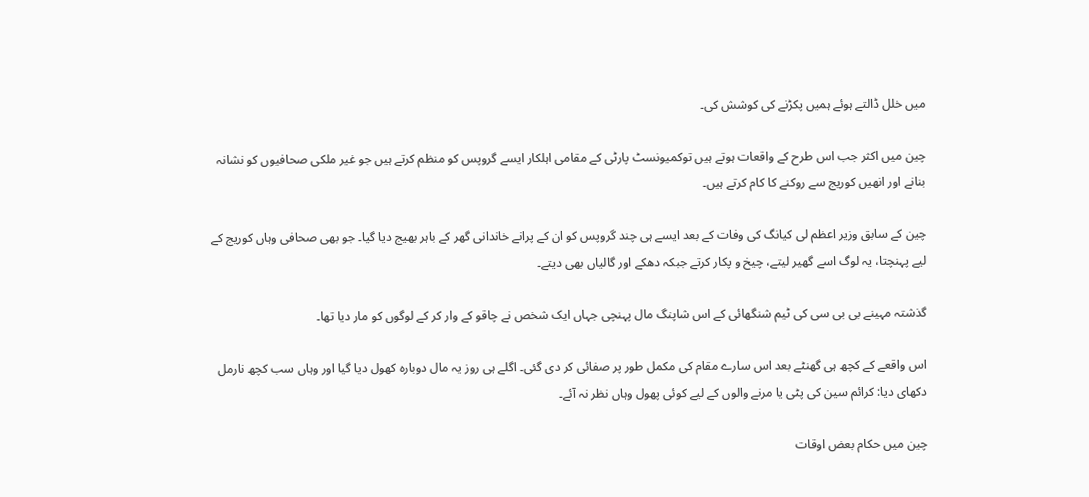میں خلل ڈالتے ہوئے ہمیں پکڑنے کی کوشش کی۔

چین میں اکثر جب اس طرح کے واقعات ہوتے ہیں توکمیونسٹ پارٹی کے مقامی اہلکار ایسے گروپس کو منظم کرتے ہیں جو غیر ملکی صحافیوں کو نشانہ بنانے اور انھیں کوریج سے روکنے کا کام کرتے ہیں۔

چین کے سابق وزیر اعظم لی کیانگ کی وفات کے بعد ایسے ہی چند گروپس کو ان کے پرانے خاندانی گھر کے باہر بھیج دیا گیا۔ جو بھی صحافی وہاں کوریج کے لیے پہنچتا، یہ لوگ اسے گھیر لیتے، چیخ و پکار کرتے جبکہ دھکے اور گالیاں بھی دیتے۔

گذشتہ مہینے بی بی سی کی ٹیم شنگھائی کے اس شاپنگ مال پہنچی جہاں ایک شخص نے چاقو کے وار کر کے لوگوں کو مار دیا تھا۔

اس واقعے کے کچھ ہی گھنٹے بعد اس سارے مقام کی مکمل طور پر صفائی کر دی گئی۔ اگلے ہی روز یہ مال دوبارہ کھول دیا گیا اور وہاں سب کچھ نارمل دکھای دیا: کرائم سین کی پٹی یا مرنے والوں کے لیے کوئی پھول وہاں نظر نہ آئے۔

چین میں حکام بعض اوقات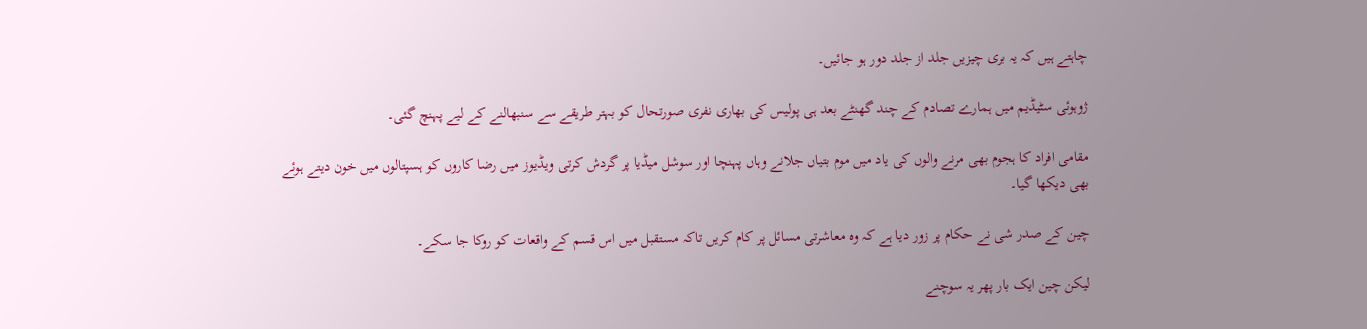چاہتے ہیں کہ یہ بری چیزیں جلد از جلد دور ہو جائیں۔

ژوہوئی سٹیڈیم میں ہمارے تصادم کے چند گھنٹے بعد ہی پولیس کی بھاری نفری صورتحال کو بہتر طریقے سے سنبھالنے کے لیے پہنچ گئی۔

مقامی افراد کا ہجوم بھی مرنے والوں کی یاد میں موم بتیاں جلانے وہاں پہنچا اور سوشل میڈیا پر گردش کرتی ویڈیوز میں رضا کاروں کو ہسپتالوں میں خون دیتے ہوئے بھی دیکھا گیا۔

چین کے صدر شی نے حکام پر زور دیا ہے کہ وہ معاشرتی مسائل پر کام کریں تاکہ مستقبل میں اس قسم کے واقعات کو روکا جا سکے۔

لیکن چین ایک بار پھر یہ سوچنے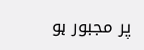پر مجبور ہو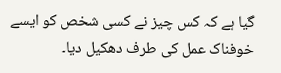گیا ہے کہ کس چیز نے کسی شخص کو ایسے خوفناک عمل کی طرف دھکیل دیا۔